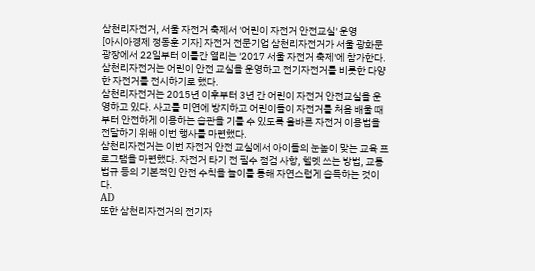삼천리자전거, 서울 자전거 축제서 '어린이 자전거 안전교실' 운영
[아시아경제 정동훈 기자] 자전거 전문기업 삼천리자전거가 서울 광화문 광장에서 22일부터 이틀간 열리는 '2017 서울 자전거 축제'에 참가한다. 삼천리자전거는 어린이 안전 교실을 운영하고 전기자전거를 비롯한 다양한 자전거를 전시하기로 했다.
삼천리자전거는 2015년 이후부터 3년 간 어린이 자전거 안전교실을 운영하고 있다. 사고를 미연에 방지하고 어린이들이 자전거를 처음 배울 때부터 안전하게 이용하는 습관을 기를 수 있도록 올바른 자전거 이용법을 전달하기 위해 이번 행사를 마련했다.
삼천리자전거는 이번 자전거 안전 교실에서 아이들의 눈높이 맞는 교육 프로그램을 마련했다. 자전거 타기 전 필수 점검 사항, 헬멧 쓰는 방법, 교통 법규 등의 기본적인 안전 수칙을 놀이를 통해 자연스럽게 습득하는 것이다.
AD
또한 삼천리자전거의 전기자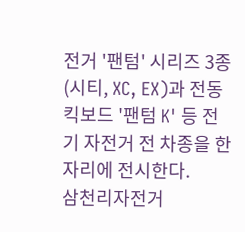전거 '팬텀' 시리즈 3종(시티, XC, EX)과 전동 킥보드 '팬텀 K' 등 전기 자전거 전 차종을 한 자리에 전시한다.
삼천리자전거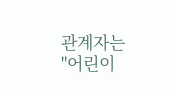관계자는 "어린이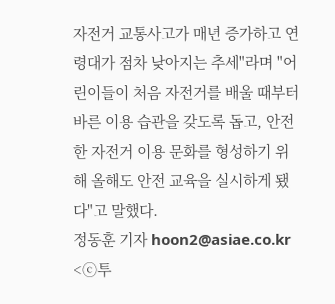자전거 교통사고가 매년 증가하고 연령대가 점차 낮아지는 추세"라며 "어린이들이 처음 자전거를 배울 때부터 바른 이용 습관을 갖도록 돕고, 안전한 자전거 이용 문화를 형성하기 위해 올해도 안전 교육을 실시하게 됐다"고 말했다.
정동훈 기자 hoon2@asiae.co.kr
<ⓒ투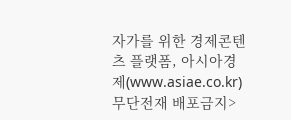자가를 위한 경제콘텐츠 플랫폼, 아시아경제(www.asiae.co.kr) 무단전재 배포금지>